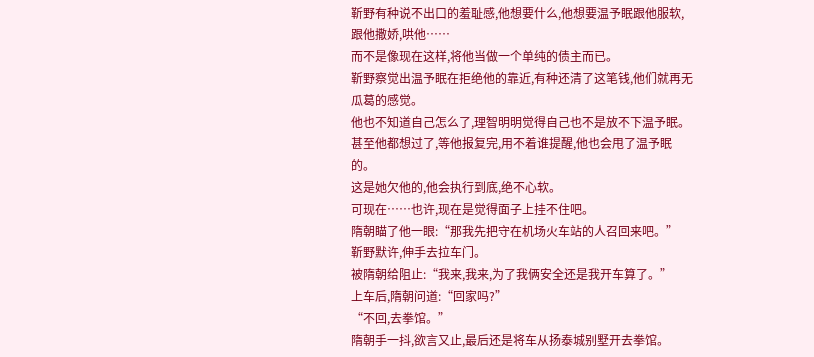靳野有种说不出口的羞耻感,他想要什么,他想要温予眠跟他服软,跟他撒娇,哄他……
而不是像现在这样,将他当做一个单纯的债主而已。
靳野察觉出温予眠在拒绝他的靠近,有种还清了这笔钱,他们就再无瓜葛的感觉。
他也不知道自己怎么了,理智明明觉得自己也不是放不下温予眠。
甚至他都想过了,等他报复完,用不着谁提醒,他也会甩了温予眠的。
这是她欠他的,他会执行到底,绝不心软。
可现在……也许,现在是觉得面子上挂不住吧。
隋朝瞄了他一眼:“那我先把守在机场火车站的人召回来吧。”
靳野默许,伸手去拉车门。
被隋朝给阻止:“我来,我来,为了我俩安全还是我开车算了。”
上车后,隋朝问道:“回家吗?”
“不回,去拳馆。”
隋朝手一抖,欲言又止,最后还是将车从扬泰城别墅开去拳馆。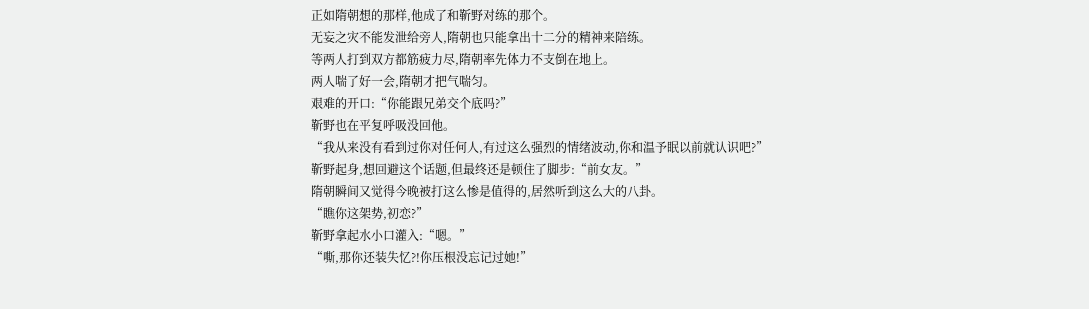正如隋朝想的那样,他成了和靳野对练的那个。
无妄之灾不能发泄给旁人,隋朝也只能拿出十二分的精神来陪练。
等两人打到双方都筋疲力尽,隋朝率先体力不支倒在地上。
两人喘了好一会,隋朝才把气喘匀。
艰难的开口:“你能跟兄弟交个底吗?”
靳野也在平复呼吸没回他。
“我从来没有看到过你对任何人,有过这么强烈的情绪波动,你和温予眠以前就认识吧?”
靳野起身,想回避这个话题,但最终还是顿住了脚步:“前女友。”
隋朝瞬间又觉得今晚被打这么惨是值得的,居然听到这么大的八卦。
“瞧你这架势,初恋?”
靳野拿起水小口灌入:“嗯。”
“嘶,那你还装失忆?!你压根没忘记过她!”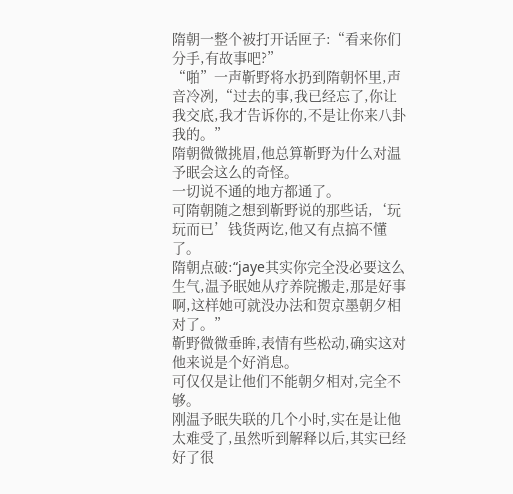隋朝一整个被打开话匣子:“看来你们分手,有故事吧?”
“啪”一声靳野将水扔到隋朝怀里,声音冷冽,“过去的事,我已经忘了,你让我交底,我才告诉你的,不是让你来八卦我的。”
隋朝微微挑眉,他总算靳野为什么对温予眠会这么的奇怪。
一切说不通的地方都通了。
可隋朝随之想到靳野说的那些话,‘玩玩而已’钱货两讫,他又有点搞不懂了。
隋朝点破:“jaye其实你完全没必要这么生气,温予眠她从疗养院搬走,那是好事啊,这样她可就没办法和贺京墨朝夕相对了。”
靳野微微垂眸,表情有些松动,确实这对他来说是个好消息。
可仅仅是让他们不能朝夕相对,完全不够。
刚温予眠失联的几个小时,实在是让他太难受了,虽然听到解释以后,其实已经好了很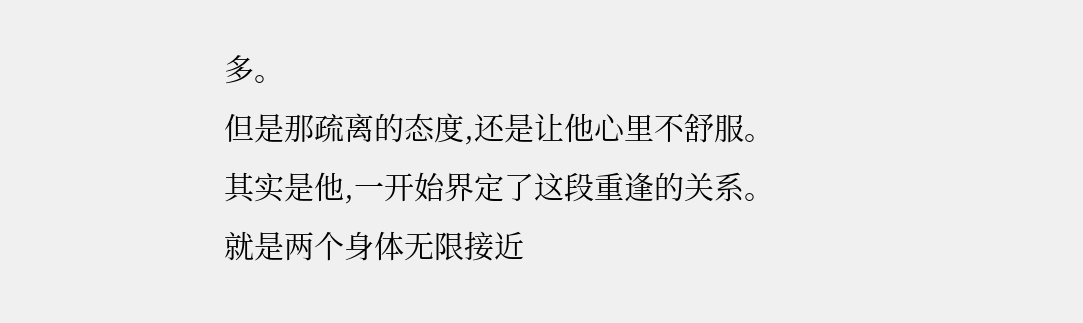多。
但是那疏离的态度,还是让他心里不舒服。
其实是他,一开始界定了这段重逢的关系。
就是两个身体无限接近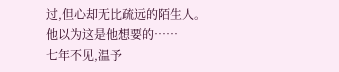过,但心却无比疏远的陌生人。
他以为这是他想要的……
七年不见,温予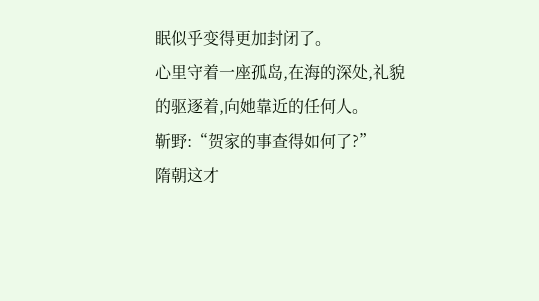眠似乎变得更加封闭了。
心里守着一座孤岛,在海的深处,礼貌的驱逐着,向她靠近的任何人。
靳野:“贺家的事查得如何了?”
隋朝这才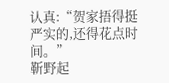认真:“贺家捂得挺严实的,还得花点时间。”
靳野起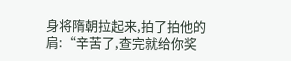身将隋朝拉起来,拍了拍他的肩:“辛苦了,查完就给你奖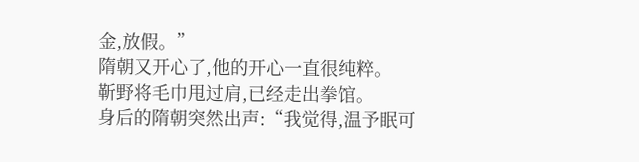金,放假。”
隋朝又开心了,他的开心一直很纯粹。
靳野将毛巾甩过肩,已经走出拳馆。
身后的隋朝突然出声:“我觉得,温予眠可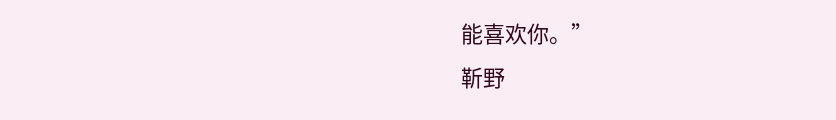能喜欢你。”
靳野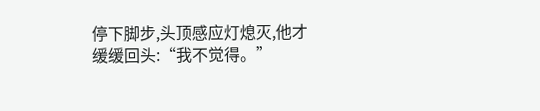停下脚步,头顶感应灯熄灭,他才缓缓回头:“我不觉得。”